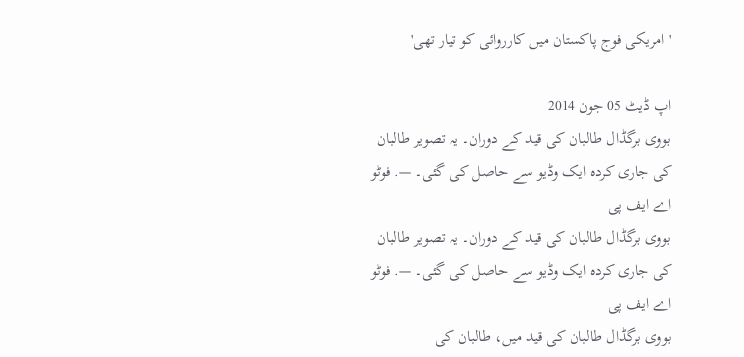'امریکی فوج پاکستان میں کارروائی کو تیار تھی'

اپ ڈیٹ 05 جون 2014
بووی برگڈال طالبان کی قید کے دوران۔ یہ تصویر طالبان کی جاری کردہ ایک وڈیو سے حاصل کی گئی۔ —. فوٹو اے ایف پی
بووی برگڈال طالبان کی قید کے دوران۔ یہ تصویر طالبان کی جاری کردہ ایک وڈیو سے حاصل کی گئی۔ —. فوٹو اے ایف پی
بووی برگڈال طالبان کی قید میں، طالبان کی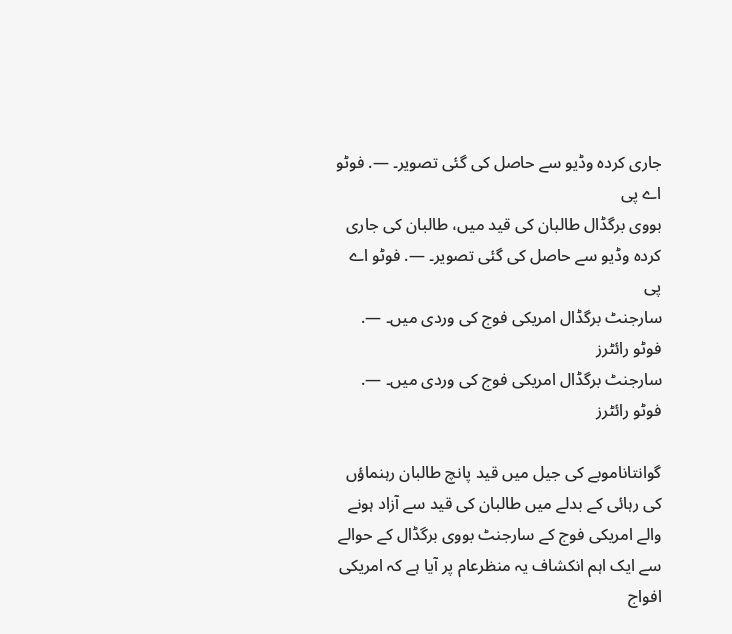جاری کردہ وڈیو سے حاصل کی گئی تصویر۔ —. فوٹو اے پی
بووی برگڈال طالبان کی قید میں، طالبان کی جاری کردہ وڈیو سے حاصل کی گئی تصویر۔ —. فوٹو اے پی
سارجنٹ برگڈال امریکی فوج کی وردی میں۔ —. فوٹو رائٹرز
سارجنٹ برگڈال امریکی فوج کی وردی میں۔ —. فوٹو رائٹرز

گوانتاناموبے کی جیل میں قید پانچ طالبان رہنماؤں کی رہائی کے بدلے میں طالبان کی قید سے آزاد ہونے والے امریکی فوج کے سارجنٹ بووی برگڈال کے حوالے سے ایک اہم انکشاف یہ منظرعام پر آیا ہے کہ امریکی افواج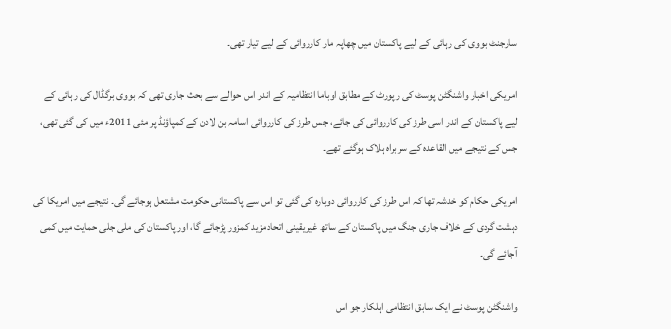سارجنٹ بووی کی رہائی کے لیے پاکستان میں چھاپہ مار کارروائی کے لیے تیار تھی۔

امریکی اخبار واشنگٹن پوسٹ کی رپورٹ کے مطابق اوباما انتظامیہ کے اندر اس حوالے سے بحث جاری تھی کہ بووی برگڈال کی رہائی کے لیے پاکستان کے اندر اسی طرز کی کارروائی کی جائے، جس طرز کی کارروائی اسامہ بن لادن کے کمپاؤنڈ پر مئی 2011ء میں کی گئی تھی، جس کے نتیجے میں القاعدہ کے سربراہ ہلاک ہوگئے تھے۔

امریکی حکام کو خدشہ تھا کہ اس طرز کی کارروائی دوبارہ کی گئی تو اس سے پاکستانی حکومت مشتعل ہوجائے گی۔ نتیجے میں امریکا کی دہشت گردی کے خلاف جاری جنگ میں پاکستان کے ساتھ غیریقینی اتحادمزید کمزور پڑجائے گا، اور پاکستان کی ملی جلی حمایت میں کمی آجائے گی۔

واشنگٹن پوسٹ نے ایک سابق انتظامی اہلکار جو اس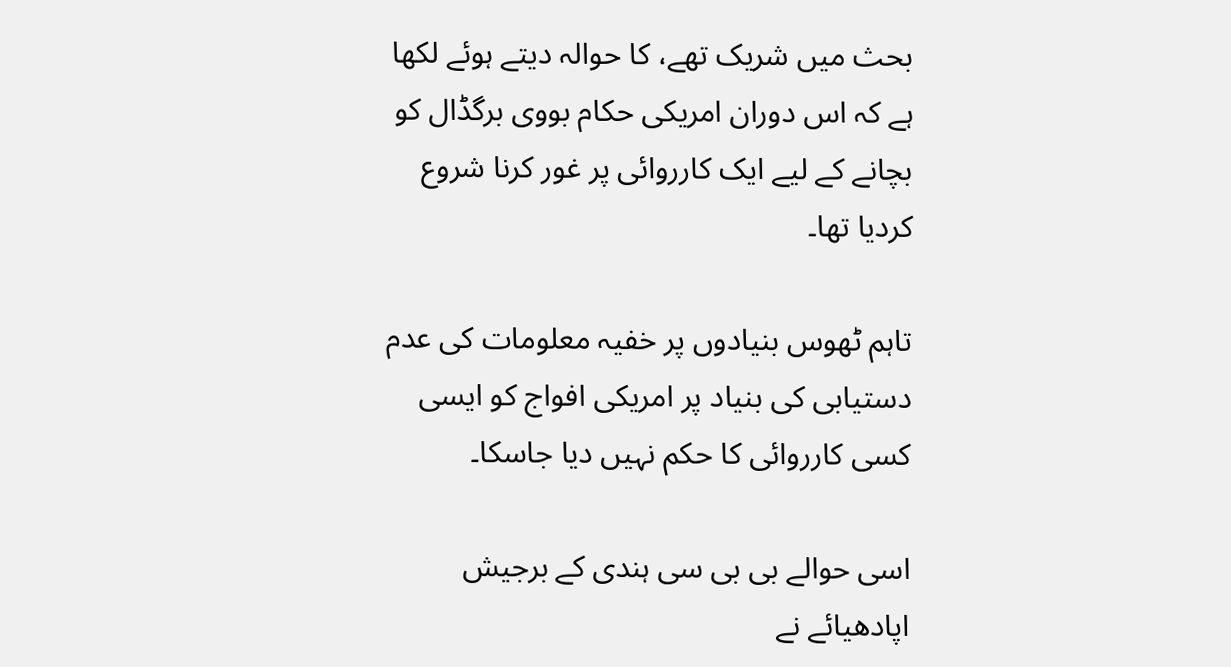بحث میں شریک تھے، کا حوالہ دیتے ہوئے لکھا ہے کہ اس دوران امریکی حکام بووی برگڈال کو بچانے کے لیے ایک کارروائی پر غور کرنا شروع کردیا تھا۔

تاہم ٹھوس بنیادوں پر خفیہ معلومات کی عدم دستیابی کی بنیاد پر امریکی افواج کو ایسی کسی کارروائی کا حکم نہیں دیا جاسکا۔

اسی حوالے بی بی سی ہندی کے برجیش اپادھیائے نے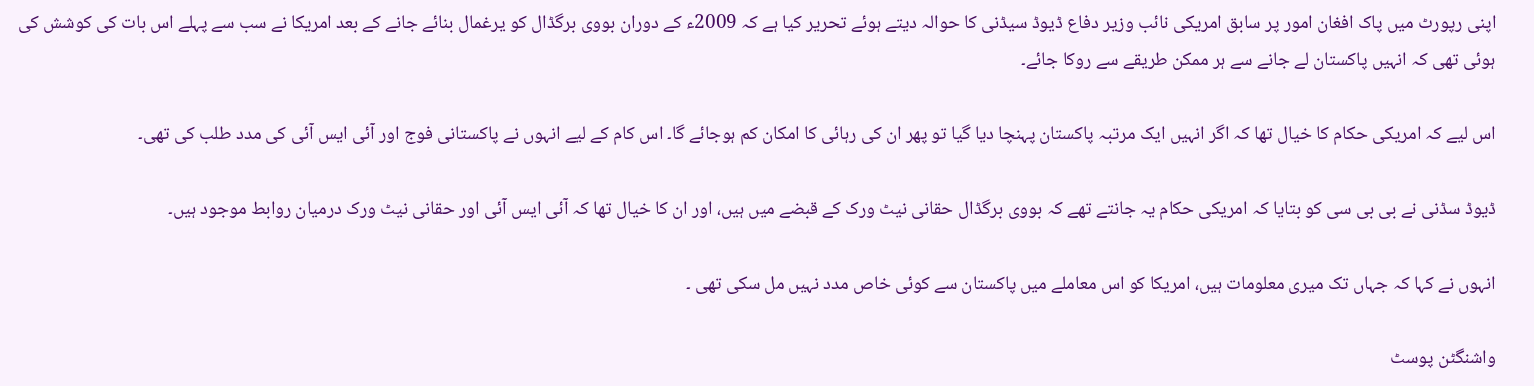اپنی رپورٹ میں پاک افغان امور پر سابق امریکی نائب وزیر دفاع ڈیوڈ سیڈنی کا حوالہ دیتے ہوئے تحریر کیا ہے کہ 2009ء کے دوران بووی برگڈال کو یرغمال بنائے جانے کے بعد امریکا نے سب سے پہلے اس بات کی کوشش کی ہوئی تھی کہ انہیں پاکستان لے جانے سے ہر ممکن طریقے سے روکا جائے۔

اس لیے کہ امریکی حکام کا خیال تھا کہ اگر انہیں ایک مرتبہ پاکستان پہنچا دیا گیا تو پھر ان کی رہائی کا امکان کم ہوجائے گا۔ اس کام کے لیے انہوں نے پاکستانی فوج اور آئی ایس آئی کی مدد طلب کی تھی۔

ڈیوڈ سڈنی نے بی بی سی کو بتایا کہ امریکی حکام یہ جانتے تھے کہ بووی برگڈال حقانی نیٹ ورک کے قبضے میں ہیں، اور ان کا خیال تھا کہ آئی ایس آئی اور حقانی نیٹ ورک درمیان روابط موجود ہیں۔

انہوں نے کہا کہ جہاں تک میری معلومات ہیں، امریکا کو اس معاملے میں پاکستان سے کوئی خاص مدد نہیں مل سکی تھی ۔

واشنگٹن پوسٹ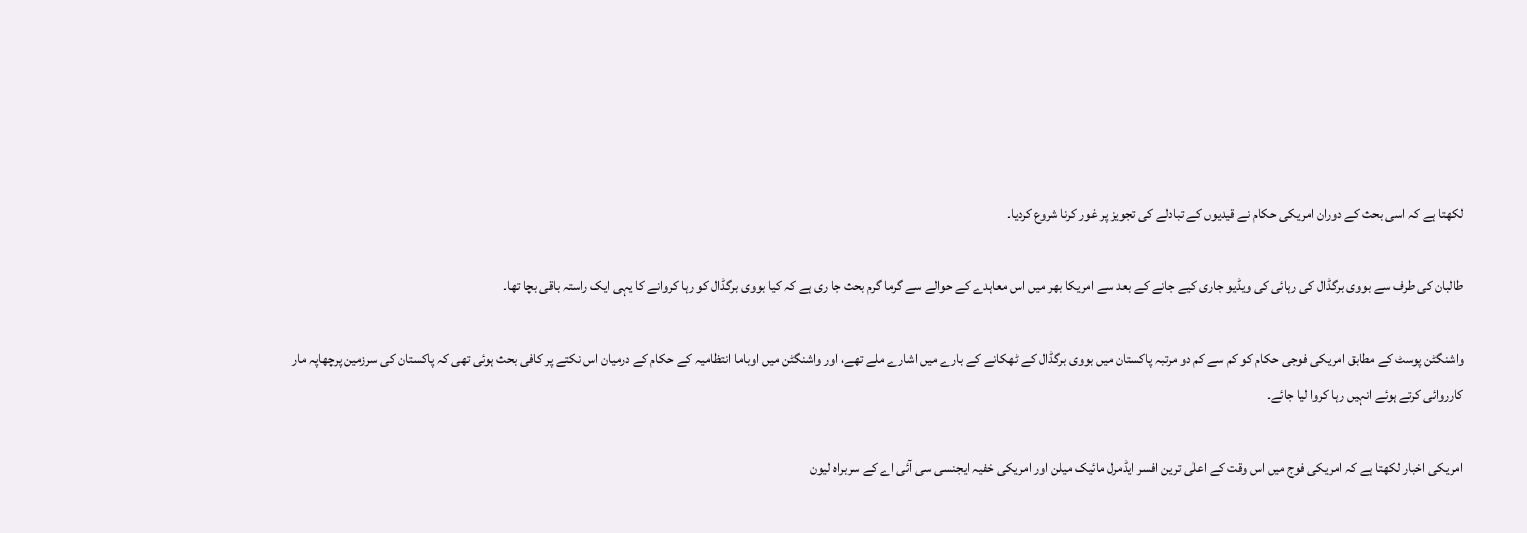لکھتا ہے کہ اسی بحث کے دوران امریکی حکام نے قیدیوں کے تبادلے کی تجویز پر غور کرنا شروع کردیا۔

طالبان کی طرف سے بووی برگڈال کی رہائی کی ویڈیو جاری کیے جانے کے بعد سے امریکا بھر میں اس معاہدے کے حوالے سے گرما گرم بحث جا ری ہے کہ کیا بووی برگڈال کو رہا کروانے کا یہی ایک راستہ باقی بچا تھا۔

واشنگٹن پوسٹ کے مطابق امریکی فوجی حکام کو کم سے کم دو مرتبہ پاکستان میں بووی برگڈال کے ٹھکانے کے بارے میں اشارے ملے تھے، اور واشنگٹن میں اوباما انتظامیہ کے حکام کے درمیان اس نکتے پر کافی بحث ہوئی تھی کہ پاکستان کی سرزمین پرچھاپہ مار کارروائی کرتے ہوئے انہیں رہا کروا لیا جائے۔

امریکی اخبار لکھتا ہے کہ امریکی فوج میں اس وقت کے اعلٰی ترین افسر ایڈمرل مائیک میلن اور امریکی خفیہ ایجنسی سی آئی اے کے سربراہ لیون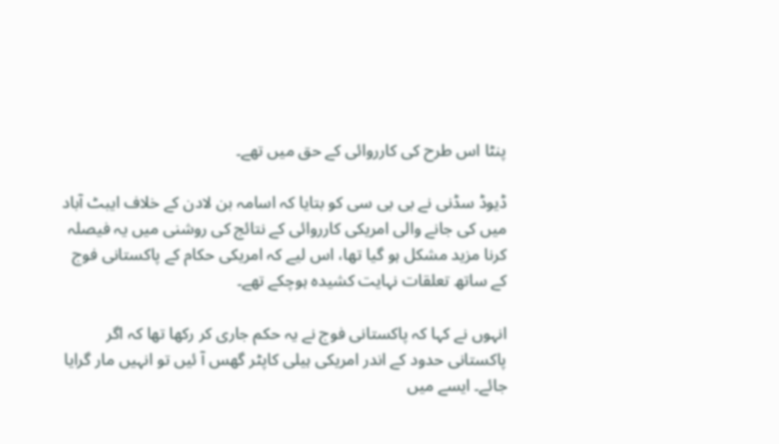پنٹا اس طرح کی کارروائی کے حق میں تھے۔

ڈیوڈ سڈنی نے بی بی سی کو بتایا کہ اسامہ بن لادن کے خلاف ایبٹ آباد میں کی جانے والی امریکی کارروائی کے نتائج کی روشنی میں یہ فیصلہ کرنا مزید مشکل ہو گیا تھا، اس لیے کہ امریکی حکام کے پاکستانی فوج کے ساتھ تعلقات نہایت کشیدہ ہوچکے تھے۔

انہوں نے کہا کہ پاکستانی فوج نے یہ حکم جاری کر رکھا تھا کہ اگر پاکستانی حدود کے اندر امریکی ہیلی کاپٹر گھس آ ئیں تو انہیں مار گرایا جائے۔ ایسے میں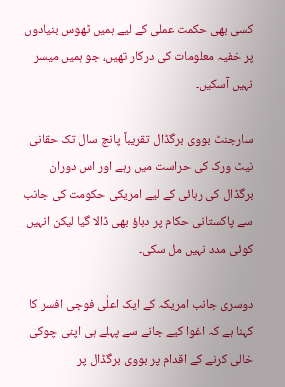کسی بھی حکمت عملی کے لیے ہمیں ٹھوس بنیادوں پر خفیہ معلومات کی درکار تھیں، جو ہمیں میسر نہیں آسکیں۔

سارجنٹ بووی برگڈال تقریباً پانچ سال تک حقانی نیٹ ورک کی حراست میں رہے اور اس دوران برگڈال کی رہائی کے لیے امریکی حکومت کی جانب سے پاکستانی حکام پر دباؤ بھی ڈالا گیا لیکن انہیں کوئی مدد نہیں مل سکی۔

دوسری جانب امریکہ کے ایک اعلٰی فوجی افسر کا کہنا ہے کہ اغوا کیے جانے سے پہلے ہی اپنی چوکی خالی کرنے کے اقدام پر بووی برگڈال پر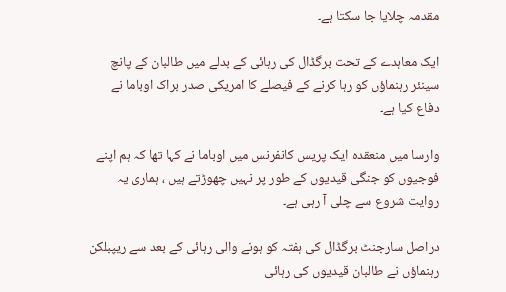مقدمہ چلایا جا سکتا ہے۔

ایک معاہدے کے تحت برگڈال کی رہائی کے بدلے میں طالبان کے پانچ سینئر رہنماؤں کو رہا کرنے کے فیصلے کا امریکی صدر براک اوباما نے دفاع کیا ہے۔

وارسا میں منعقدہ ایک پریس کانفرنس میں اوباما نے کہا تھا کہ ہم اپنے فوجیوں کو جنگی قیدیوں کے طور پر نہیں چھوڑتے ہیں ، ہماری یہ روایت شروع سے چلی آ رہی ہے۔

دراصل سارجنٹ برگڈال کی ہفتہ کو ہونے والی رہائی کے بعد سے ریپبلکن رہنماؤں نے طالبان قیدیوں کی رہائی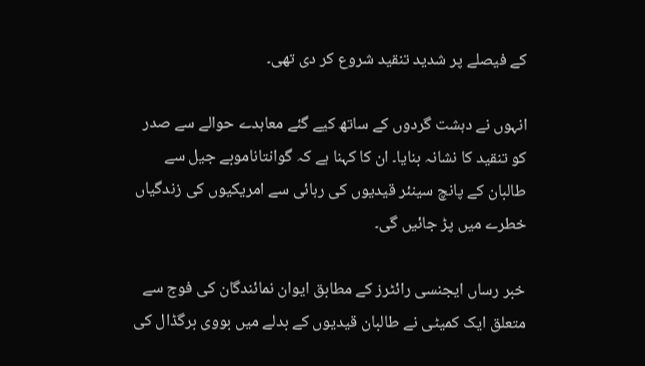کے فیصلے پر شدید تنقید شروع کر دی تھی۔

انہوں نے دہشت گردوں کے ساتھ کیے گئے معاہدے حوالے سے صدر کو تنقید کا نشانہ بنایا۔ ان کا کہنا ہے کہ گوانتاناموبے جیل سے طالبان کے پانچ سینئر قیدیوں کی رہائی سے امریکیوں کی زندگیاں خطرے میں پڑ جائیں گی۔

خبر رساں ایجنسی رائٹرز کے مطابق ایوان نمائندگان کی فوج سے متعلق ایک کمیٹی نے طالبان قیدیوں کے بدلے میں بووی برگڈال کی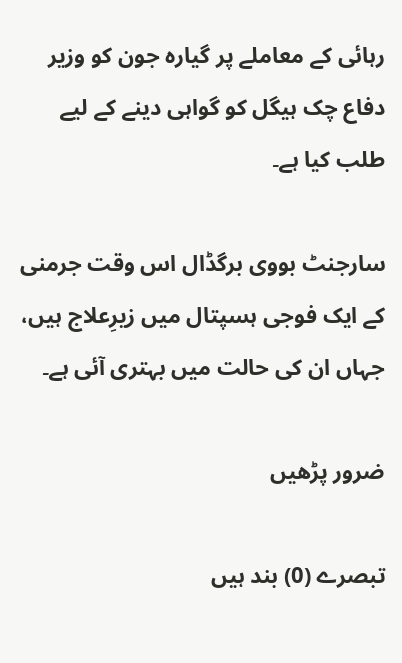رہائی کے معاملے پر گیارہ جون کو وزیر دفاع چک ہیگل کو گواہی دینے کے لیے طلب کیا ہے۔

سارجنٹ بووی برگڈال اس وقت جرمنی کے ایک فوجی ہسپتال میں زیرِعلاج ہیں، جہاں ان کی حالت میں بہتری آئی ہے۔

ضرور پڑھیں

تبصرے (0) بند ہیں